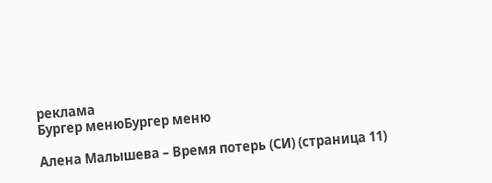реклама
Бургер менюБургер меню

Алена Малышева – Время потерь (СИ) (страница 11)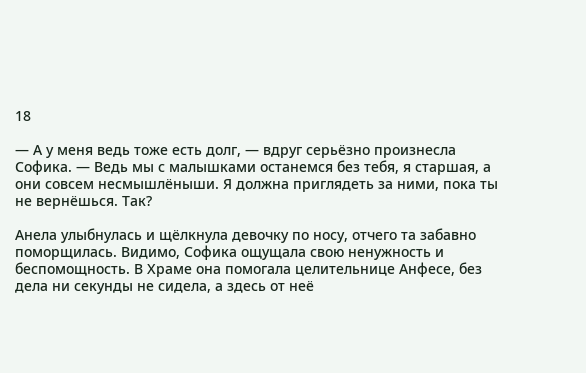18

— А у меня ведь тоже есть долг, — вдруг серьёзно произнесла Софика. — Ведь мы с малышками останемся без тебя, я старшая, а они совсем несмышлёныши. Я должна приглядеть за ними, пока ты не вернёшься. Так?

Анела улыбнулась и щёлкнула девочку по носу, отчего та забавно поморщилась. Видимо, Софика ощущала свою ненужность и беспомощность. В Храме она помогала целительнице Анфесе, без дела ни секунды не сидела, а здесь от неё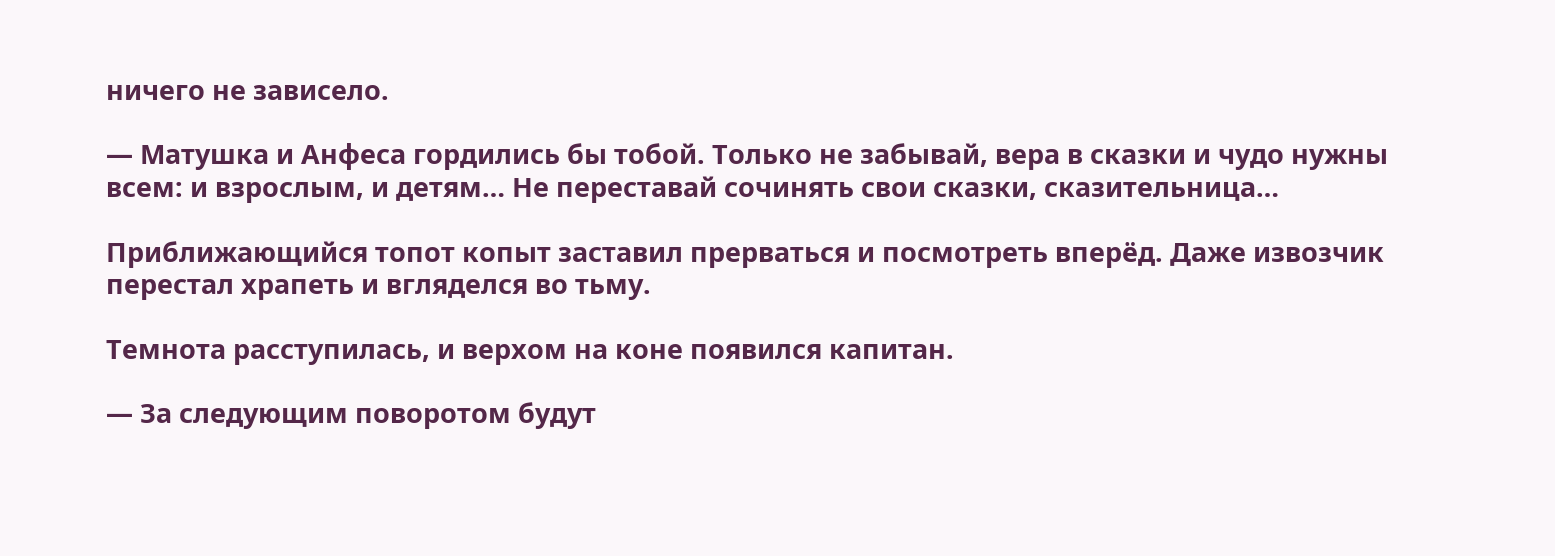ничего не зависело.

— Матушка и Анфеса гордились бы тобой. Только не забывай, вера в сказки и чудо нужны всем: и взрослым, и детям… Не переставай сочинять свои сказки, сказительница…

Приближающийся топот копыт заставил прерваться и посмотреть вперёд. Даже извозчик перестал храпеть и вгляделся во тьму.

Темнота расступилась, и верхом на коне появился капитан.

— За следующим поворотом будут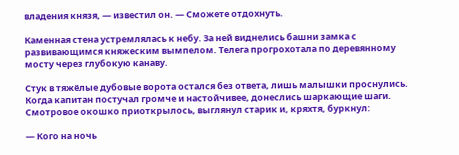владения князя, — известил он. — Сможете отдохнуть.

Каменная стена устремлялась к небу. За ней виднелись башни замка с развивающимся княжеским вымпелом. Телега прогрохотала по деревянному мосту через глубокую канаву.

Стук в тяжёлые дубовые ворота остался без ответа, лишь малышки проснулись. Когда капитан постучал громче и настойчивее, донеслись шаркающие шаги. Смотровое окошко приоткрылось, выглянул старик и, кряхтя, буркнул:

— Кого на ночь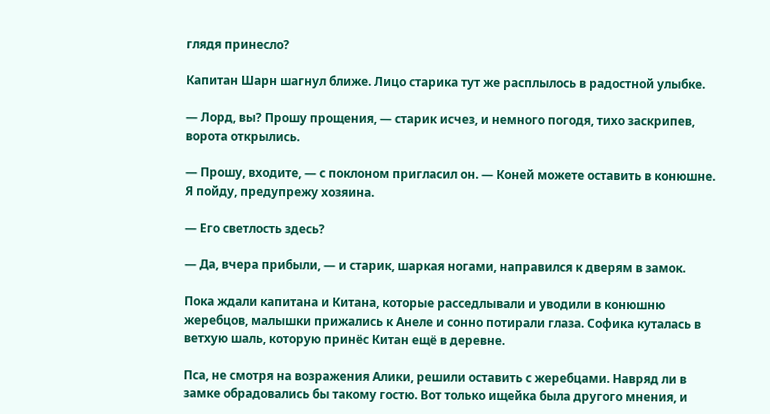глядя принесло?

Капитан Шарн шагнул ближе. Лицо старика тут же расплылось в радостной улыбке.

— Лорд, вы? Прошу прощения, — старик исчез, и немного погодя, тихо заскрипев, ворота открылись.

— Прошу, входите, — с поклоном пригласил он. — Коней можете оставить в конюшне. Я пойду, предупрежу хозяина.

— Его светлость здесь?

— Да, вчера прибыли, — и старик, шаркая ногами, направился к дверям в замок.

Пока ждали капитана и Китана, которые расседлывали и уводили в конюшню жеребцов, малышки прижались к Анеле и сонно потирали глаза. Софика куталась в ветхую шаль, которую принёс Китан ещё в деревне.

Пса, не смотря на возражения Алики, решили оставить с жеребцами. Навряд ли в замке обрадовались бы такому гостю. Вот только ищейка была другого мнения, и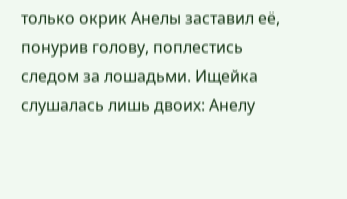только окрик Анелы заставил её, понурив голову, поплестись следом за лошадьми. Ищейка слушалась лишь двоих: Анелу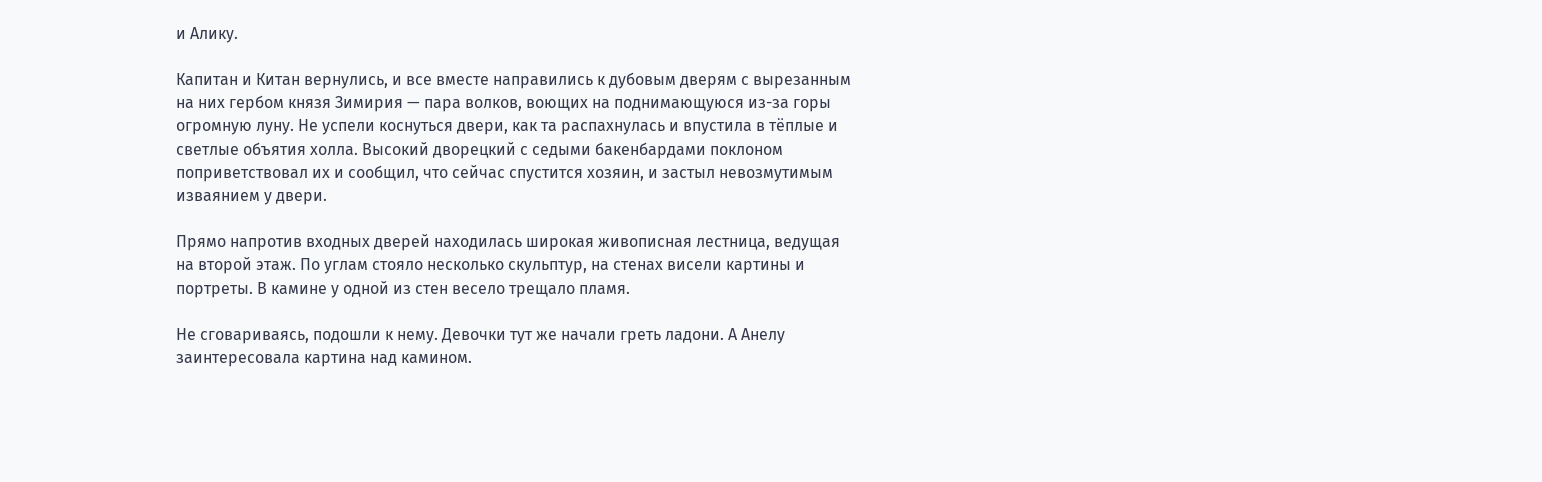и Алику.

Капитан и Китан вернулись, и все вместе направились к дубовым дверям с вырезанным на них гербом князя Зимирия — пара волков, воющих на поднимающуюся из-за горы огромную луну. Не успели коснуться двери, как та распахнулась и впустила в тёплые и светлые объятия холла. Высокий дворецкий с седыми бакенбардами поклоном поприветствовал их и сообщил, что сейчас спустится хозяин, и застыл невозмутимым изваянием у двери.

Прямо напротив входных дверей находилась широкая живописная лестница, ведущая на второй этаж. По углам стояло несколько скульптур, на стенах висели картины и портреты. В камине у одной из стен весело трещало пламя.

Не сговариваясь, подошли к нему. Девочки тут же начали греть ладони. А Анелу заинтересовала картина над камином.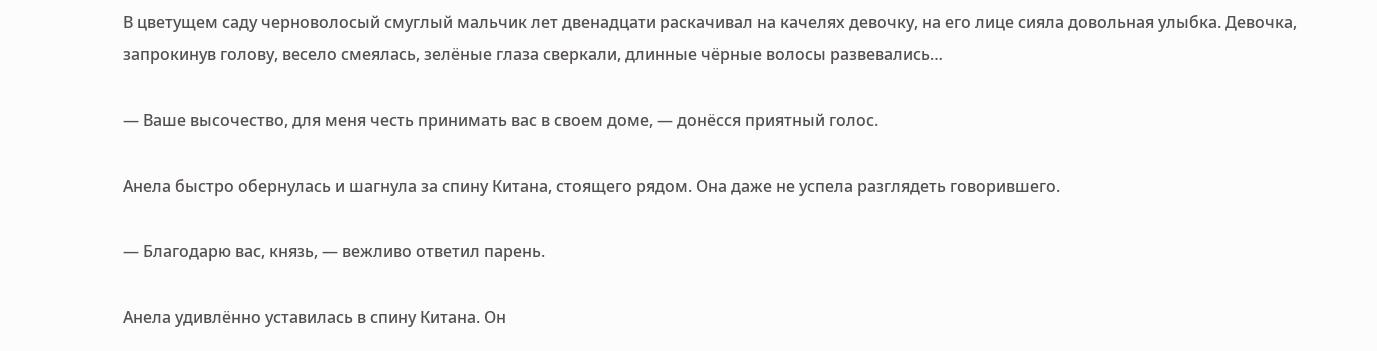В цветущем саду черноволосый смуглый мальчик лет двенадцати раскачивал на качелях девочку, на его лице сияла довольная улыбка. Девочка, запрокинув голову, весело смеялась, зелёные глаза сверкали, длинные чёрные волосы развевались…

— Ваше высочество, для меня честь принимать вас в своем доме, — донёсся приятный голос.

Анела быстро обернулась и шагнула за спину Китана, стоящего рядом. Она даже не успела разглядеть говорившего.

— Благодарю вас, князь, — вежливо ответил парень.

Анела удивлённо уставилась в спину Китана. Он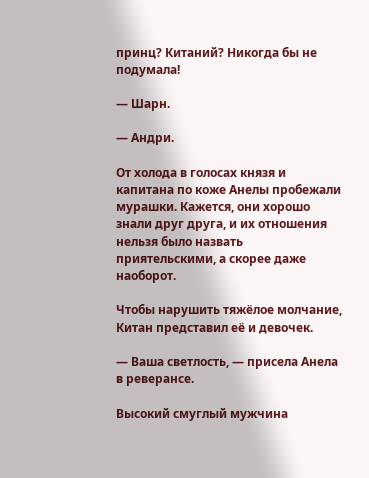принц? Китаний? Никогда бы не подумала!

— Шарн.

— Андри.

От холода в голосах князя и капитана по коже Анелы пробежали мурашки. Кажется, они хорошо знали друг друга, и их отношения нельзя было назвать приятельскими, а скорее даже наоборот.

Чтобы нарушить тяжёлое молчание, Китан представил её и девочек.

— Ваша светлость, — присела Анела в реверансе.

Высокий смуглый мужчина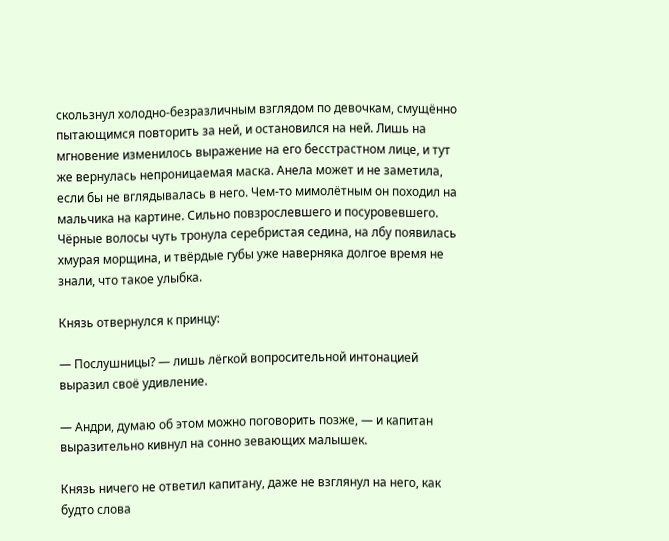скользнул холодно-безразличным взглядом по девочкам, смущённо пытающимся повторить за ней, и остановился на ней. Лишь на мгновение изменилось выражение на его бесстрастном лице, и тут же вернулась непроницаемая маска. Анела может и не заметила, если бы не вглядывалась в него. Чем-то мимолётным он походил на мальчика на картине. Сильно повзрослевшего и посуровевшего. Чёрные волосы чуть тронула серебристая седина, на лбу появилась хмурая морщина, и твёрдые губы уже наверняка долгое время не знали, что такое улыбка.

Князь отвернулся к принцу:

— Послушницы? — лишь лёгкой вопросительной интонацией выразил своё удивление.

— Андри, думаю об этом можно поговорить позже, — и капитан выразительно кивнул на сонно зевающих малышек.

Князь ничего не ответил капитану, даже не взглянул на него, как будто слова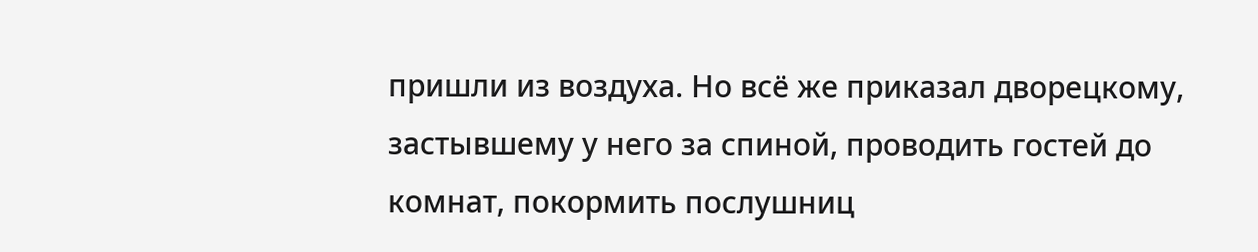пришли из воздуха. Но всё же приказал дворецкому, застывшему у него за спиной, проводить гостей до комнат, покормить послушниц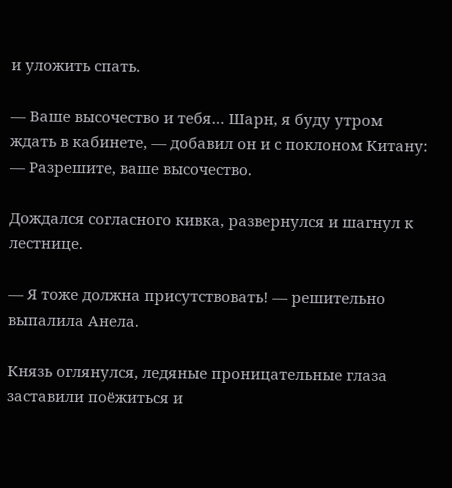и уложить спать.

— Ваше высочество и тебя… Шарн, я буду утром ждать в кабинете, — добавил он и с поклоном Китану: — Разрешите, ваше высочество.

Дождался согласного кивка, развернулся и шагнул к лестнице.

— Я тоже должна присутствовать! — решительно выпалила Анела.

Князь оглянулся, ледяные проницательные глаза заставили поёжиться и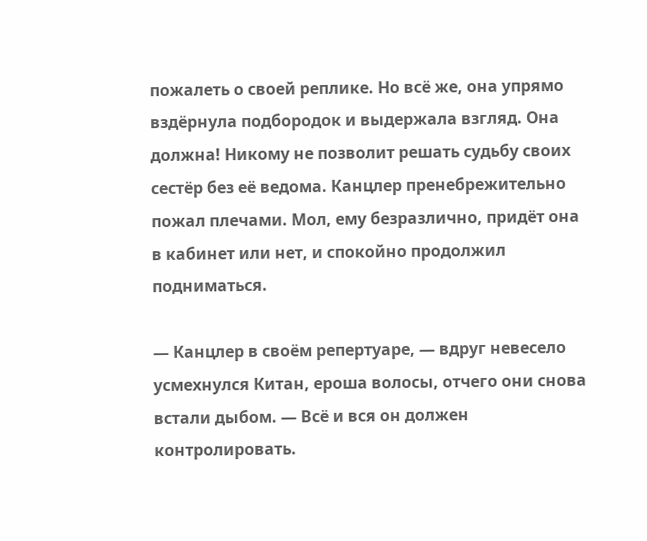пожалеть о своей реплике. Но всё же, она упрямо вздёрнула подбородок и выдержала взгляд. Она должна! Никому не позволит решать судьбу своих сестёр без её ведома. Канцлер пренебрежительно пожал плечами. Мол, ему безразлично, придёт она в кабинет или нет, и спокойно продолжил подниматься.

— Канцлер в своём репертуаре, — вдруг невесело усмехнулся Китан, ероша волосы, отчего они снова встали дыбом. — Всё и вся он должен контролировать.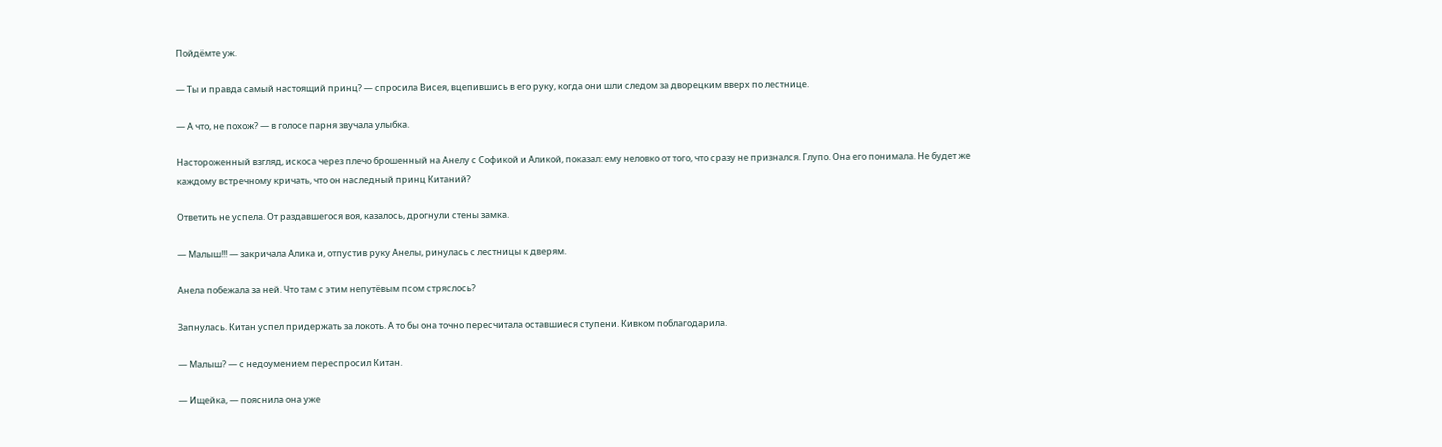Пойдёмте уж.

— Ты и правда самый настоящий принц? — спросила Висея, вцепившись в его руку, когда они шли следом за дворецким вверх по лестнице.

— А что, не похож? — в голосе парня звучала улыбка.

Настороженный взгляд, искоса через плечо брошенный на Анелу с Софикой и Аликой, показал: ему неловко от того, что сразу не признался. Глупо. Она его понимала. Не будет же каждому встречному кричать, что он наследный принц Китаний?

Ответить не успела. От раздавшегося воя, казалось, дрогнули стены замка.

— Малыш!!! — закричала Алика и, отпустив руку Анелы, ринулась с лестницы к дверям.

Анела побежала за ней. Что там с этим непутёвым псом стряслось?

Запнулась. Китан успел придержать за локоть. А то бы она точно пересчитала оставшиеся ступени. Кивком поблагодарила.

— Малыш? — с недоумением переспросил Китан.

— Ищейка, — пояснила она уже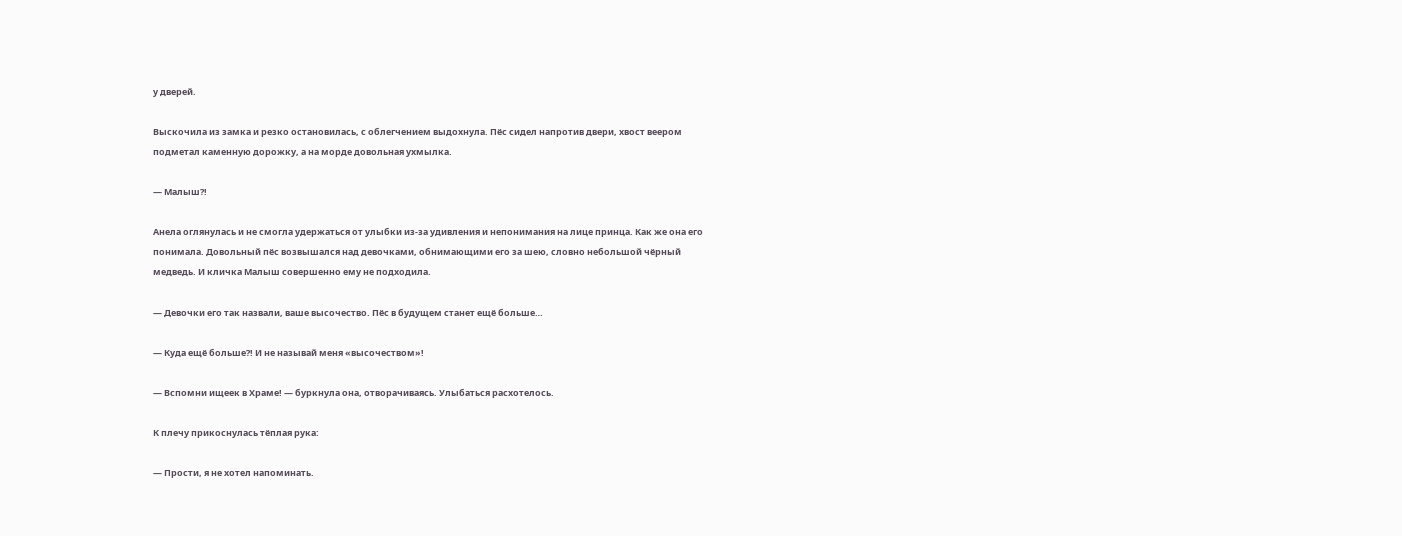у дверей.

Выскочила из замка и резко остановилась, с облегчением выдохнула. Пёс сидел напротив двери, хвост веером подметал каменную дорожку, а на морде довольная ухмылка.

— Малыш?!

Анела оглянулась и не смогла удержаться от улыбки из-за удивления и непонимания на лице принца. Как же она его понимала. Довольный пёс возвышался над девочками, обнимающими его за шею, словно небольшой чёрный медведь. И кличка Малыш совершенно ему не подходила.

— Девочки его так назвали, ваше высочество. Пёс в будущем станет ещё больше…

— Куда ещё больше?! И не называй меня «высочеством»!

— Вспомни ищеек в Храме! — буркнула она, отворачиваясь. Улыбаться расхотелось.

К плечу прикоснулась тёплая рука:

— Прости, я не хотел напоминать.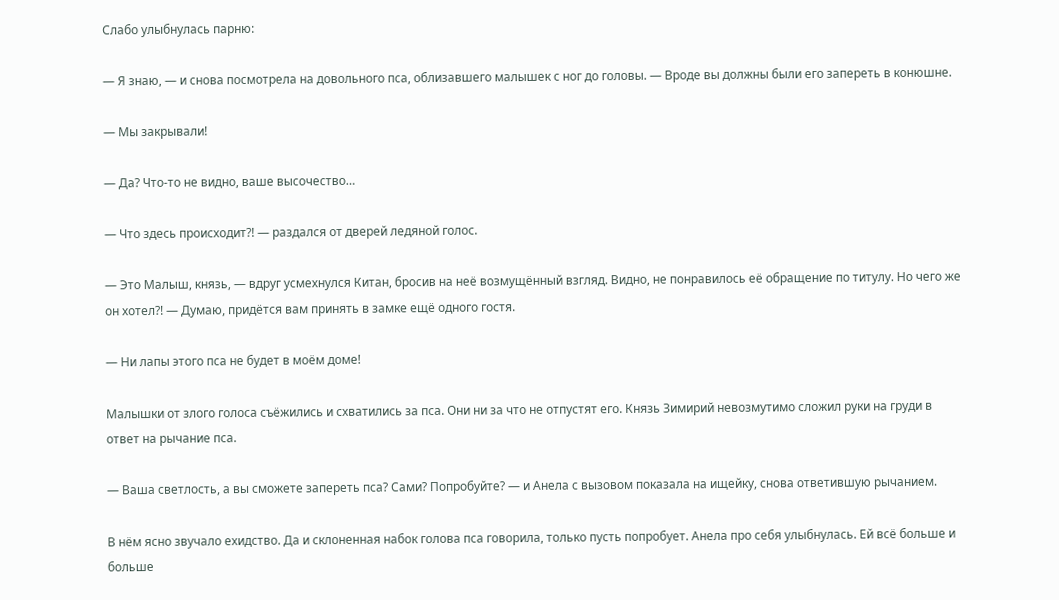Слабо улыбнулась парню:

— Я знаю, — и снова посмотрела на довольного пса, облизавшего малышек с ног до головы. — Вроде вы должны были его запереть в конюшне.

— Мы закрывали!

— Да? Что-то не видно, ваше высочество…

— Что здесь происходит?! — раздался от дверей ледяной голос.

— Это Малыш, князь, — вдруг усмехнулся Китан, бросив на неё возмущённый взгляд. Видно, не понравилось её обращение по титулу. Но чего же он хотел?! — Думаю, придётся вам принять в замке ещё одного гостя.

— Ни лапы этого пса не будет в моём доме!

Малышки от злого голоса съёжились и схватились за пса. Они ни за что не отпустят его. Князь Зимирий невозмутимо сложил руки на груди в ответ на рычание пса.

— Ваша светлость, а вы сможете запереть пса? Сами? Попробуйте? — и Анела с вызовом показала на ищейку, снова ответившую рычанием.

В нём ясно звучало ехидство. Да и склоненная набок голова пса говорила, только пусть попробует. Анела про себя улыбнулась. Ей всё больше и больше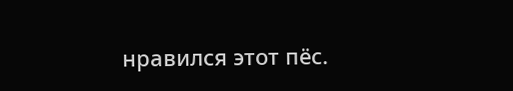нравился этот пёс.